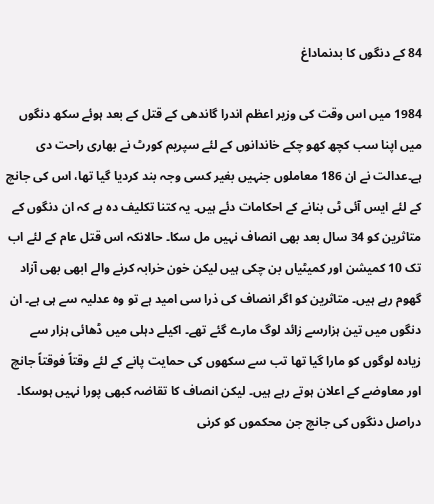84 کے دنگوں کا بدنماداغ

1984 میں اس وقت کی وزیر اعظم اندرا گاندھی کے قتل کے بعد ہوئے سکھ دنگوں میں اپنا سب کچھ کھو چکے خاندانوں کے لئے سپریم کورٹ نے بھاری راحت دی ہے۔عدالت نے ان 186 معاملوں جنہیں بغیر کسی وجہ بند کردیا گیا تھا، اس کی جانچ کے لئے ایس آئی ٹی بنانے کے احکامات دئے ہیں۔ یہ کتنا تکلیف دہ ہے کہ ان دنگوں کے متاثرین کو 34 سال بعد بھی انصاف نہیں مل سکا۔ حالانکہ اس قتل عام کے لئے اب تک 10 کمیشن اور کمیٹیاں بن چکی ہیں لیکن خون خرابہ کرنے والے ابھی بھی آزاد گھوم رہے ہیں۔ متاثرین کو اگر انصاف کی ذرا سی امید ہے تو وہ عدلیہ سے ہی ہے۔ ان دنگوں میں تین ہزارسے زائد لوگ مارے گئے تھے۔ اکیلے دہلی میں ڈھائی ہزار سے زیادہ لوگوں کو مارا گیا تھا تب سے سکھوں کی حمایت پانے کے لئے وقتاً فوقتاً جانچ اور معاوضے کے اعلان ہوتے رہے ہیں۔ لیکن انصاف کا تقاضہ کبھی پورا نہیں ہوسکا۔ دراصل دنگوں کی جانچ جن محکموں کو کرنی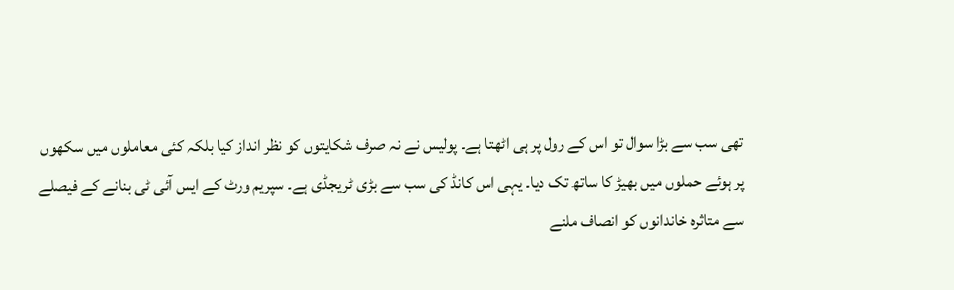تھی سب سے بڑا سوال تو اس کے رول پر ہی اٹھتا ہے۔ پولیس نے نہ صرف شکایتوں کو نظر انداز کیا بلکہ کئی معاملوں میں سکھوں پر ہوئے حملوں میں بھیڑ کا ساتھ تک دیا۔ یہی اس کانڈ کی سب سے بڑی ٹریجڈی ہے۔ سپریم ورٹ کے ایس آئی ٹی بنانے کے فیصلے سے متاثرہ خاندانوں کو انصاف ملنے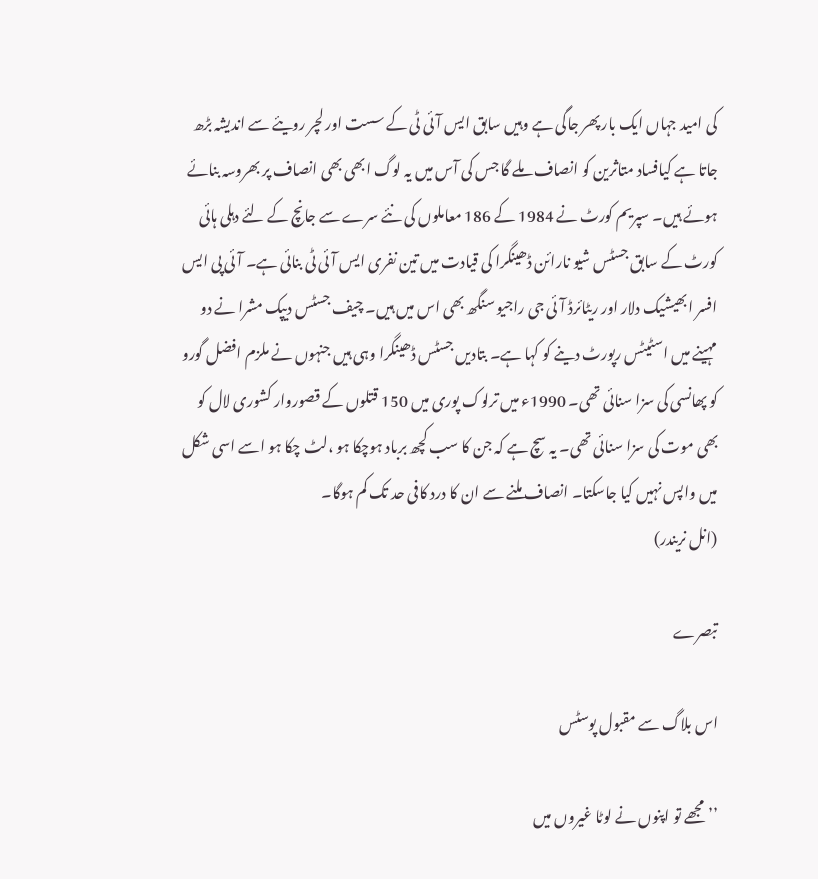کی امید جہاں ایک بار پھر جاگی ہے وہیں سابق ایس آئی ٹی کے سست اور لچر رویئے سے اندیشہ بڑھ جاتا ہے کیافساد متاثرین کو انصاف ملے گا جس کی آس میں یہ لوگ ابھی بھی انصاف پر بھروسہ بنائے ہوئے ہیں۔ سپریم کورٹ نے 1984 کے 186 معاملوں کی نئے سرے سے جانچ کے لئے دہلی ہائی کورٹ کے سابق جسٹس شیو نارائن ڈھینگرا کی قیادت میں تین نفری ایس آئی ٹی بنائی ہے۔ آئی پی ایس افسر ابھیشیک دلار اور ریٹائرڈ آئی جی راجیو سنگھ بھی اس میں ہیں۔ چیف جسٹس دیپک مشرا نے دو مہینے میں اسٹیٹس رپورٹ دینے کو کہا ہے۔ بتادیں جسٹس ڈھینگرا وہی ہیں جنہوں نے ملزم افضل گورو کو پھانسی کی سزا سنائی تھی۔ 1990ء میں ترلوک پوری میں 150 قتلوں کے قصوروار کشوری لال کو بھی موت کی سزا سنائی تھی۔ یہ سچ ہے کہ جن کا سب کچھ برباد ہوچکا ہو ،لٹ چکا ہو اسے اسی شکل میں واپس نہیں کیا جاسکتا۔ انصاف ملنے سے ان کا درد کافی حد تک کم ہوگا۔
(انل نریندر)

تبصرے

اس بلاگ سے مقبول پوسٹس

’’مجھے تو اپنوں نے لوٹا غیروں میں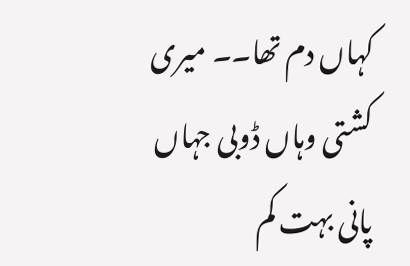کہاں دم تھا۔۔ میری کشتی وہاں ڈوبی جہاں پانی بہت کم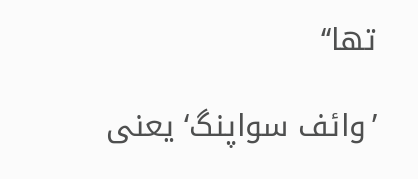تھا‘‘

’وائف سواپنگ‘ یعنی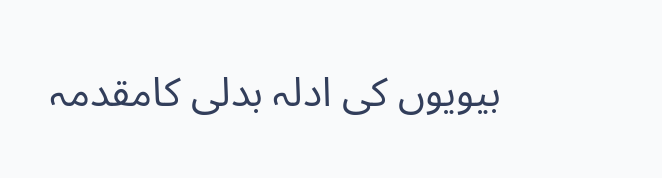بیویوں کی ادلہ بدلی کامقدمہ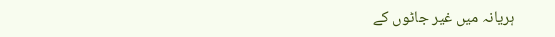ہریانہ میں غیر جاٹوں کے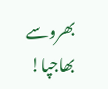بھروسے بھاجپا!